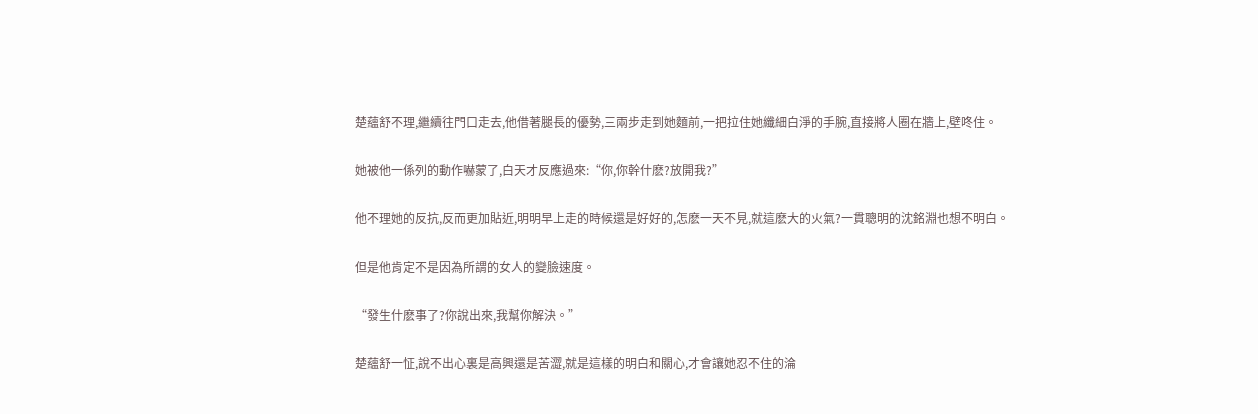楚蘊舒不理,繼續往門口走去,他借著腿長的優勢,三兩步走到她麵前,一把拉住她纖細白淨的手腕,直接將人圈在牆上,壁咚住。

她被他一係列的動作嚇蒙了,白天才反應過來:“你,你幹什麽?放開我?”

他不理她的反抗,反而更加貼近,明明早上走的時候還是好好的,怎麽一天不見,就這麽大的火氣?一貫聰明的沈銘淵也想不明白。

但是他肯定不是因為所謂的女人的變臉速度。

“發生什麽事了?你說出來,我幫你解決。”

楚蘊舒一怔,說不出心裏是高興還是苦澀,就是這樣的明白和關心,才會讓她忍不住的淪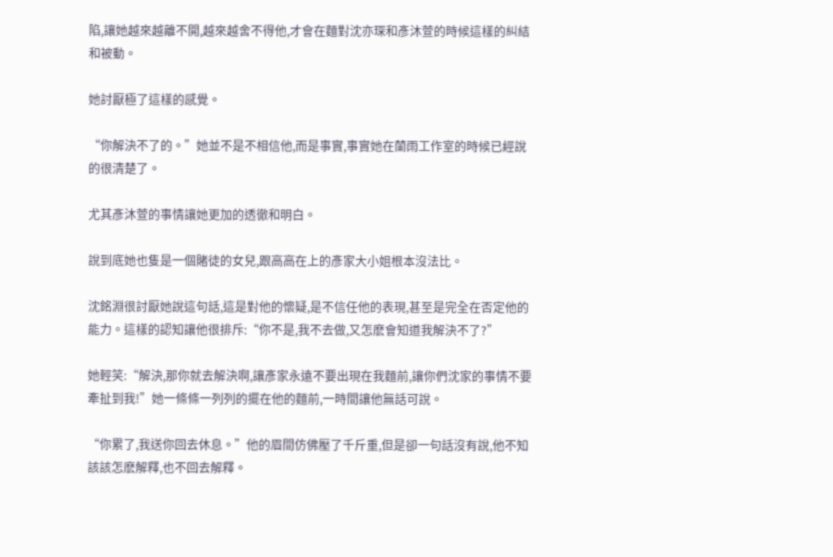陷,讓她越來越離不開,越來越舍不得他,才會在麵對沈亦琛和彥沐萱的時候這樣的糾結和被動。

她討厭極了這樣的感覺。

“你解決不了的。”她並不是不相信他,而是事實,事實她在蘭雨工作室的時候已經說的很清楚了。

尤其彥沐萱的事情讓她更加的透徹和明白。

說到底她也隻是一個賭徒的女兒,跟高高在上的彥家大小姐根本沒法比。

沈銘淵很討厭她說這句話,這是對他的懷疑,是不信任他的表現,甚至是完全在否定他的能力。這樣的認知讓他很排斥:“你不是,我不去做,又怎麽會知道我解決不了?”

她輕笑:“解決,那你就去解決啊,讓彥家永遠不要出現在我麵前,讓你們沈家的事情不要牽扯到我!”她一條條一列列的擺在他的麵前,一時間讓他無話可說。

“你累了,我送你回去休息。”他的眉間仿佛壓了千斤重,但是卻一句話沒有說,他不知該該怎麽解釋,也不回去解釋。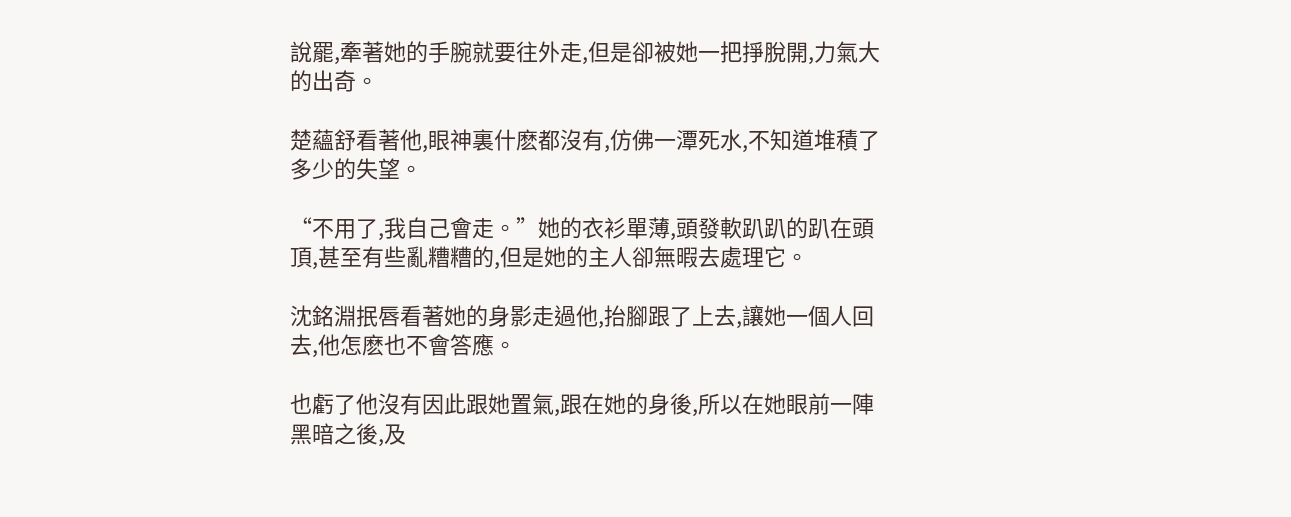說罷,牽著她的手腕就要往外走,但是卻被她一把掙脫開,力氣大的出奇。

楚蘊舒看著他,眼神裏什麽都沒有,仿佛一潭死水,不知道堆積了多少的失望。

“不用了,我自己會走。”她的衣衫單薄,頭發軟趴趴的趴在頭頂,甚至有些亂糟糟的,但是她的主人卻無暇去處理它。

沈銘淵抿唇看著她的身影走過他,抬腳跟了上去,讓她一個人回去,他怎麽也不會答應。

也虧了他沒有因此跟她置氣,跟在她的身後,所以在她眼前一陣黑暗之後,及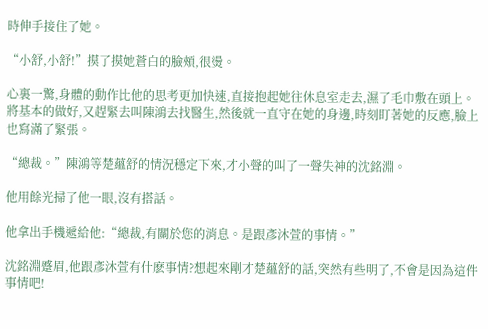時伸手接住了她。

“小舒,小舒!”摸了摸她蒼白的臉頰,很燙。

心裏一驚,身體的動作比他的思考更加快速,直接抱起她往休息室走去,濕了毛巾敷在頭上。將基本的做好,又趕緊去叫陳鴻去找醫生,然後就一直守在她的身邊,時刻盯著她的反應,臉上也寫滿了緊張。

“總裁。”陳鴻等楚蘊舒的情況穩定下來,才小聲的叫了一聲失神的沈銘淵。

他用餘光掃了他一眼,沒有搭話。

他拿出手機遞給他:“總裁,有關於您的消息。是跟彥沐萱的事情。”

沈銘淵蹙眉,他跟彥沐萱有什麽事情?想起來剛才楚蘊舒的話,突然有些明了,不會是因為這件事情吧!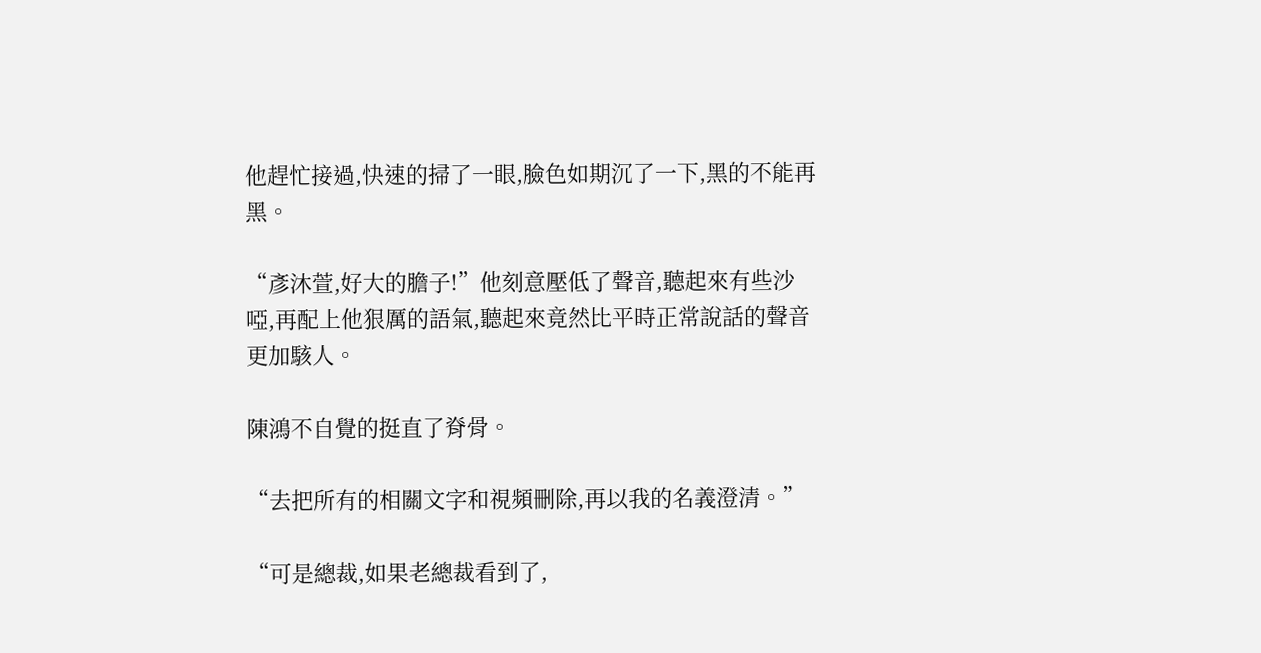他趕忙接過,快速的掃了一眼,臉色如期沉了一下,黑的不能再黑。

“彥沐萱,好大的膽子!”他刻意壓低了聲音,聽起來有些沙啞,再配上他狠厲的語氣,聽起來竟然比平時正常說話的聲音更加駭人。

陳鴻不自覺的挺直了脊骨。

“去把所有的相關文字和視頻刪除,再以我的名義澄清。”

“可是總裁,如果老總裁看到了,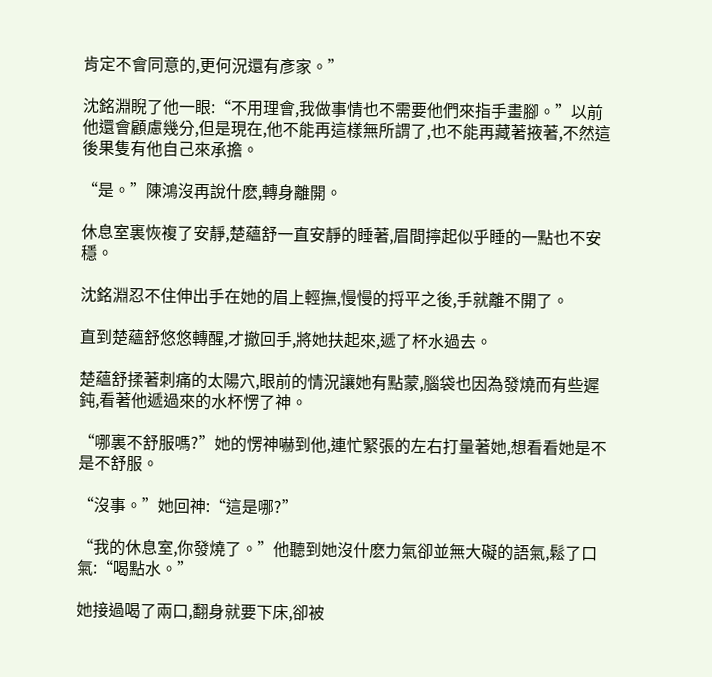肯定不會同意的,更何況還有彥家。”

沈銘淵睨了他一眼:“不用理會,我做事情也不需要他們來指手畫腳。”以前他還會顧慮幾分,但是現在,他不能再這樣無所謂了,也不能再藏著掖著,不然這後果隻有他自己來承擔。

“是。”陳鴻沒再說什麽,轉身離開。

休息室裏恢複了安靜,楚蘊舒一直安靜的睡著,眉間擰起似乎睡的一點也不安穩。

沈銘淵忍不住伸出手在她的眉上輕撫,慢慢的捋平之後,手就離不開了。

直到楚蘊舒悠悠轉醒,才撤回手,將她扶起來,遞了杯水過去。

楚蘊舒揉著刺痛的太陽穴,眼前的情況讓她有點蒙,腦袋也因為發燒而有些遲鈍,看著他遞過來的水杯愣了神。

“哪裏不舒服嗎?”她的愣神嚇到他,連忙緊張的左右打量著她,想看看她是不是不舒服。

“沒事。”她回神:“這是哪?”

“我的休息室,你發燒了。”他聽到她沒什麽力氣卻並無大礙的語氣,鬆了口氣:“喝點水。”

她接過喝了兩口,翻身就要下床,卻被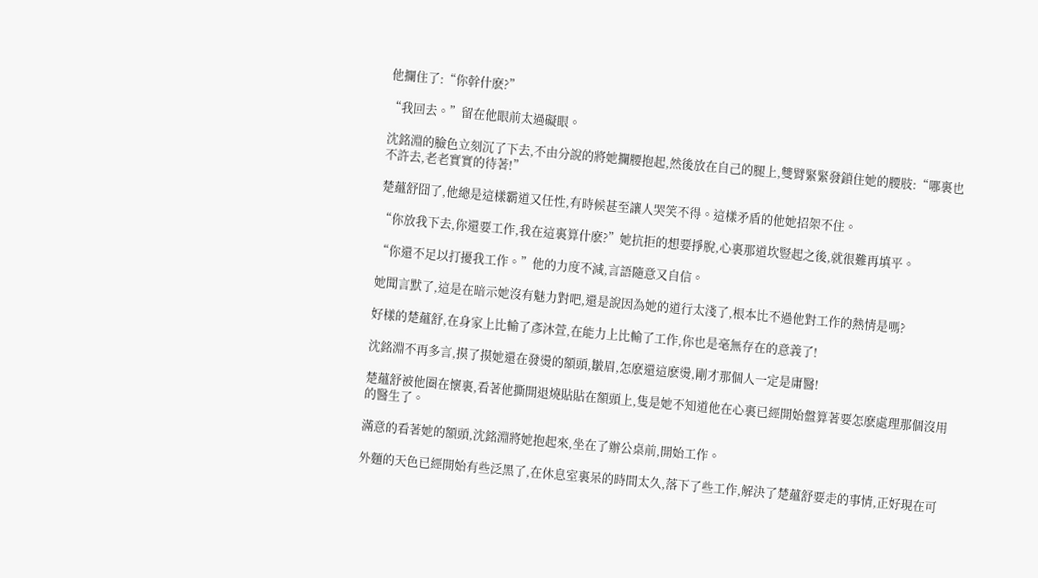他攔住了:“你幹什麽?”

“我回去。”留在他眼前太過礙眼。

沈銘淵的臉色立刻沉了下去,不由分說的將她攔腰抱起,然後放在自己的腿上,雙臂緊緊發鎖住她的腰肢:“哪裏也不許去,老老實實的待著!”

楚蘊舒囧了,他總是這樣霸道又任性,有時候甚至讓人哭笑不得。這樣矛盾的他她招架不住。

“你放我下去,你還要工作,我在這裏算什麽?”她抗拒的想要掙脫,心裏那道坎豎起之後,就很難再填平。

“你還不足以打擾我工作。”他的力度不減,言語隨意又自信。

她聞言默了,這是在暗示她沒有魅力對吧,還是說因為她的道行太淺了,根本比不過他對工作的熱情是嗎?

好樣的楚蘊舒,在身家上比輸了彥沐萱,在能力上比輸了工作,你也是毫無存在的意義了!

沈銘淵不再多言,摸了摸她還在發燙的額頭,皺眉,怎麽還這麽燙,剛才那個人一定是庸醫!

楚蘊舒被他圈在懷裏,看著他撕開退燒貼貼在額頭上,隻是她不知道他在心裏已經開始盤算著要怎麽處理那個沒用的醫生了。

滿意的看著她的額頭,沈銘淵將她抱起來,坐在了辦公桌前,開始工作。

外麵的天色已經開始有些泛黑了,在休息室裏呆的時間太久,落下了些工作,解決了楚蘊舒要走的事情,正好現在可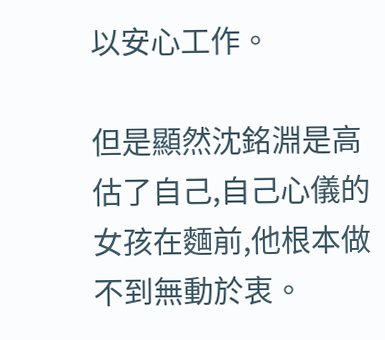以安心工作。

但是顯然沈銘淵是高估了自己,自己心儀的女孩在麵前,他根本做不到無動於衷。